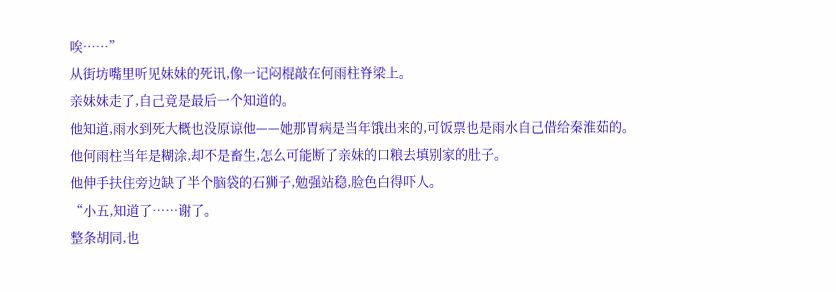唉……”
从街坊嘴里听见妹妹的死讯,像一记闷棍敲在何雨柱脊梁上。
亲妹妹走了,自己竟是最后一个知道的。
他知道,雨水到死大概也没原谅他——她那胃病是当年饿出来的,可饭票也是雨水自己借给秦淮茹的。
他何雨柱当年是糊涂,却不是畜生,怎么可能断了亲妹的口粮去填别家的肚子。
他伸手扶住旁边缺了半个脑袋的石狮子,勉强站稳,脸色白得吓人。
“小五,知道了……谢了。
整条胡同,也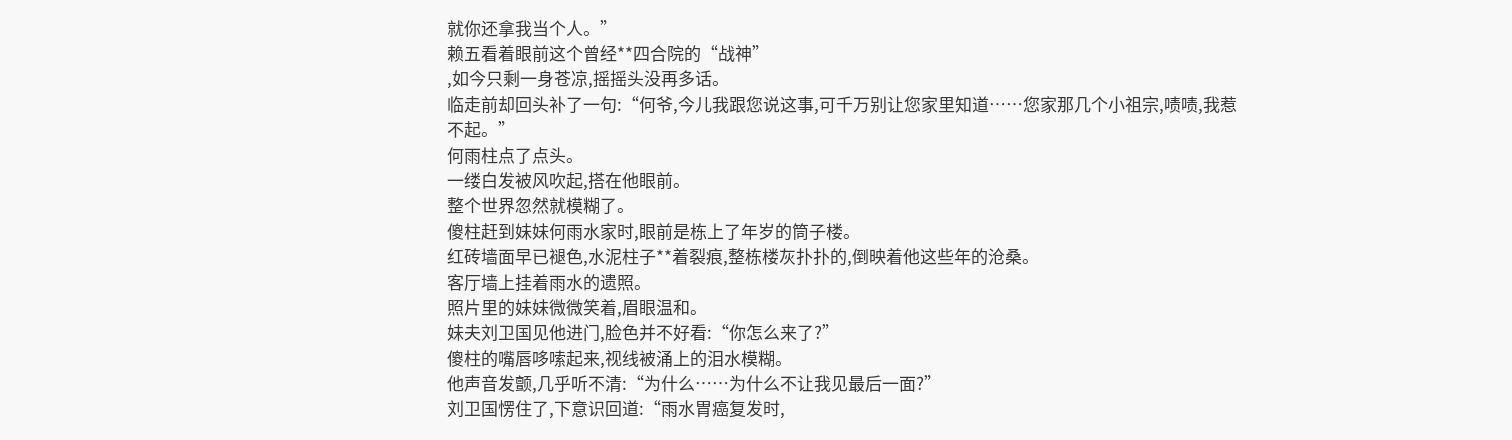就你还拿我当个人。”
赖五看着眼前这个曾经**四合院的“战神”
,如今只剩一身苍凉,摇摇头没再多话。
临走前却回头补了一句:“何爷,今儿我跟您说这事,可千万别让您家里知道……您家那几个小祖宗,啧啧,我惹不起。”
何雨柱点了点头。
一缕白发被风吹起,搭在他眼前。
整个世界忽然就模糊了。
傻柱赶到妹妹何雨水家时,眼前是栋上了年岁的筒子楼。
红砖墙面早已褪色,水泥柱子**着裂痕,整栋楼灰扑扑的,倒映着他这些年的沧桑。
客厅墙上挂着雨水的遗照。
照片里的妹妹微微笑着,眉眼温和。
妹夫刘卫国见他进门,脸色并不好看:“你怎么来了?”
傻柱的嘴唇哆嗦起来,视线被涌上的泪水模糊。
他声音发颤,几乎听不清:“为什么……为什么不让我见最后一面?”
刘卫国愣住了,下意识回道:“雨水胃癌复发时,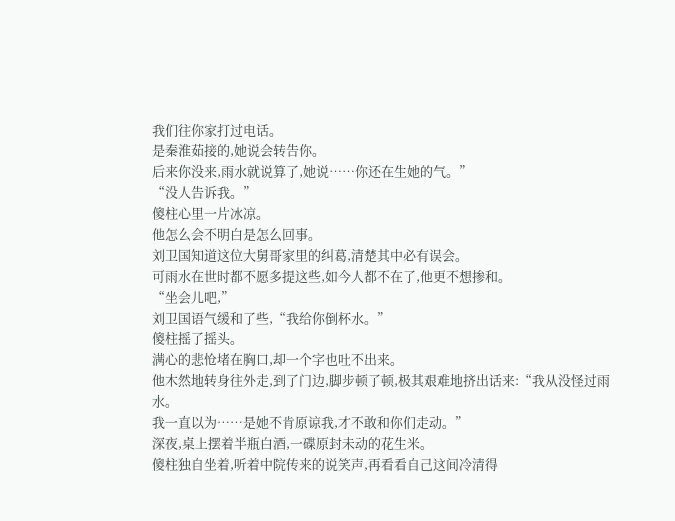我们往你家打过电话。
是秦淮茹接的,她说会转告你。
后来你没来,雨水就说算了,她说……你还在生她的气。”
“没人告诉我。”
傻柱心里一片冰凉。
他怎么会不明白是怎么回事。
刘卫国知道这位大舅哥家里的纠葛,清楚其中必有误会。
可雨水在世时都不愿多提这些,如今人都不在了,他更不想掺和。
“坐会儿吧,”
刘卫国语气缓和了些,“我给你倒杯水。”
傻柱摇了摇头。
满心的悲怆堵在胸口,却一个字也吐不出来。
他木然地转身往外走,到了门边,脚步顿了顿,极其艰难地挤出话来:“我从没怪过雨水。
我一直以为……是她不肯原谅我,才不敢和你们走动。”
深夜,桌上摆着半瓶白酒,一碟原封未动的花生米。
傻柱独自坐着,听着中院传来的说笑声,再看看自己这间冷清得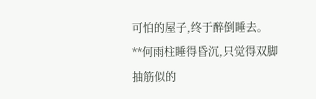可怕的屋子,终于醉倒睡去。
**何雨柱睡得昏沉,只觉得双脚抽筋似的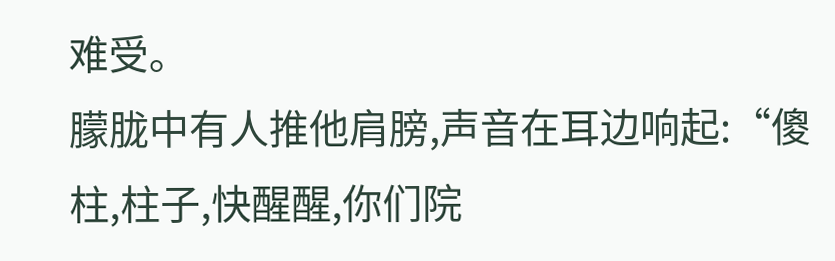难受。
朦胧中有人推他肩膀,声音在耳边响起:“傻柱,柱子,快醒醒,你们院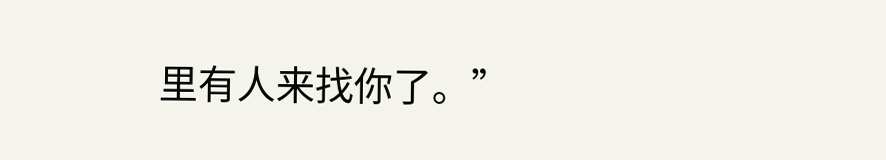里有人来找你了。”